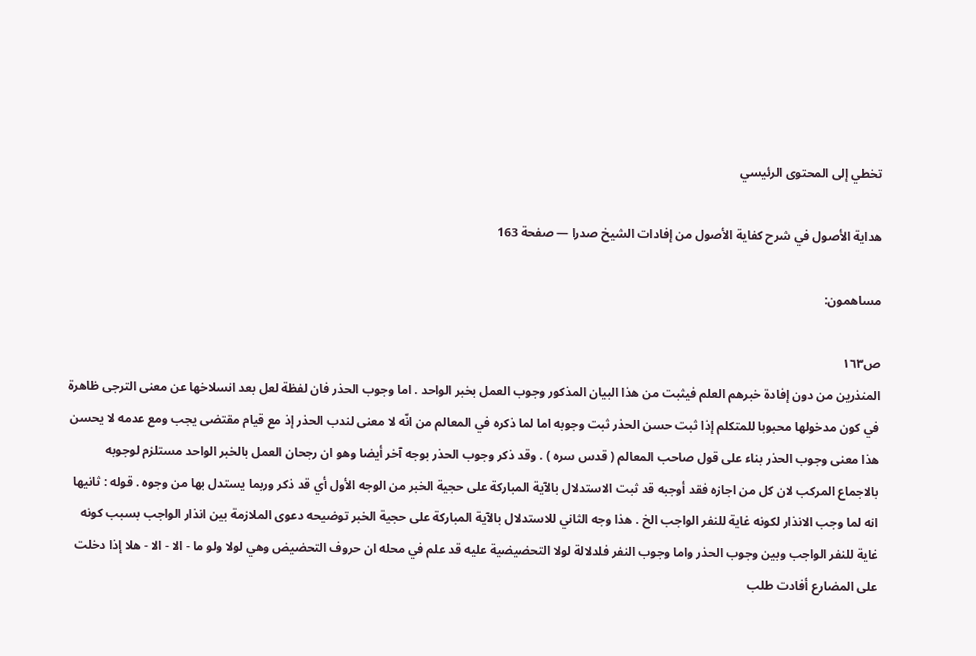تخطي إلى المحتوى الرئيسي

هداية الأصول في شرح كفاية الأصول من إفادات الشيخ صدرا — صفحة 163

مساهمون:

ص١٦٣
المنذرين من دون إفادة خبرهم العلم فيثبت من هذا البيان المذكور وجوب العمل بخبر الواحد . اما وجوب الحذر فان لفظة لعل بعد انسلاخها عن معنى الترجى ظاهرة في كون مدخولها محبوبا للمتكلم إذا ثبت حسن الحذر ثبت وجوبه اما لما ذكره في المعالم من انّه لا معنى لندب الحذر إذ مع قيام مقتضى يجب ومع عدمه لا يحسن هذا معنى وجوب الحذر بناء على قول صاحب المعالم ( قدس سره ) . وقد ذكر وجوب الحذر بوجه آخر أيضا وهو ان رجحان العمل بالخبر الواحد مستلزم لوجوبه بالاجماع المركب لان كل من اجازه فقد أوجبه قد ثبت الاستدلال بالآية المباركة على حجية الخبر من الوجه الأول أي قد ذكر وربما يستدل بها من وجوه . قوله : ثانيها انه لما وجب الانذار لكونه غاية للنفر الواجب الخ . هذا وجه الثاني للاستدلال بالآية المباركة على حجية الخبر توضيحه دعوى الملازمة بين انذار الواجب بسبب كونه غاية للنفر الواجب وبين وجوب الحذر واما وجوب النفر فلدلالة لولا التحضيضية عليه قد علم في محله ان حروف التحضيض وهي لولا ولو ما - الا - الا - هلا إذا دخلت على المضارع أفادت طلب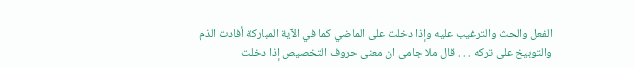الفعل والحث والترغيب عليه وإذا دخلت على الماضي كما في الآية المباركة أفادت الذم والتوبيخ على تركه . . . قال ملا جامى ان معنى حروف التخصيص إذا دخلت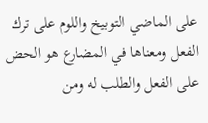على الماضي التوبيخ واللوم على ترك الفعل ومعناها في المضارع هو الحض على الفعل والطلب له ومن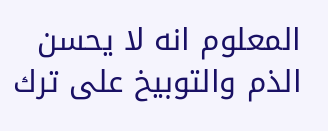المعلوم انه لا يحسن الذم والتوبيخ على ترك